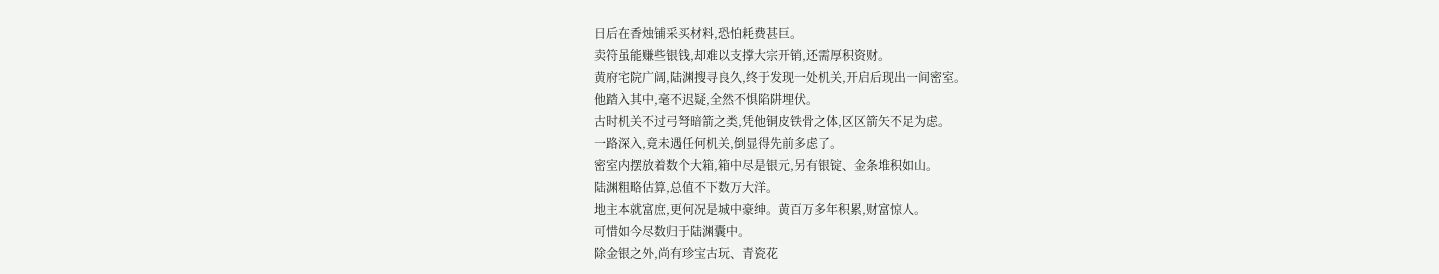日后在香烛铺采买材料,恐怕耗费甚巨。
卖符虽能赚些银钱,却难以支撑大宗开销,还需厚积资财。
黄府宅院广阔,陆渊搜寻良久,终于发现一处机关,开启后现出一间密室。
他踏入其中,毫不迟疑,全然不惧陷阱埋伏。
古时机关不过弓弩暗箭之类,凭他铜皮铁骨之体,区区箭矢不足为虑。
一路深入,竟未遇任何机关,倒显得先前多虑了。
密室内摆放着数个大箱,箱中尽是银元,另有银锭、金条堆积如山。
陆渊粗略估算,总值不下数万大洋。
地主本就富庶,更何况是城中豪绅。黄百万多年积累,财富惊人。
可惜如今尽数归于陆渊囊中。
除金银之外,尚有珍宝古玩、青瓷花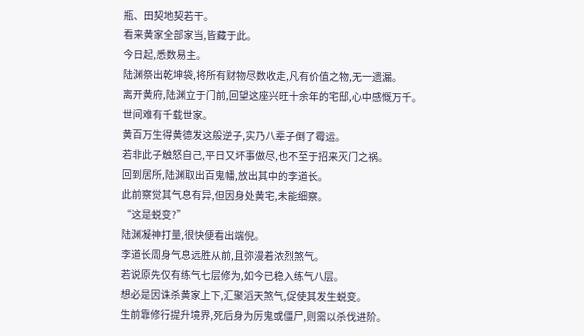瓶、田契地契若干。
看来黄家全部家当,皆藏于此。
今日起,悉数易主。
陆渊祭出乾坤袋,将所有财物尽数收走,凡有价值之物,无一遗漏。
离开黄府,陆渊立于门前,回望这座兴旺十余年的宅邸,心中感慨万千。
世间难有千载世家。
黄百万生得黄德发这般逆子,实乃八辈子倒了霉运。
若非此子触怒自己,平日又坏事做尽,也不至于招来灭门之祸。
回到居所,陆渊取出百鬼幡,放出其中的李道长。
此前察觉其气息有异,但因身处黄宅,未能细察。
“这是蜕变?”
陆渊凝神打量,很快便看出端倪。
李道长周身气息远胜从前,且弥漫着浓烈煞气。
若说原先仅有练气七层修为,如今已稳入练气八层。
想必是因诛杀黄家上下,汇聚滔天煞气,促使其发生蜕变。
生前靠修行提升境界,死后身为厉鬼或僵尸,则需以杀伐进阶。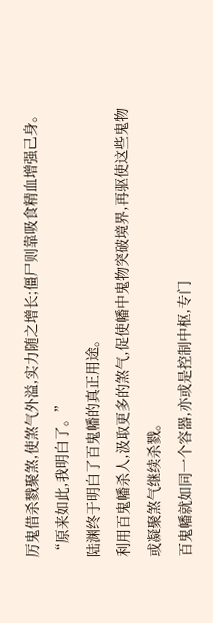厉鬼借杀戮聚煞,使煞气外溢,实力随之增长;僵尸则靠吸食精血增强己身。
“原来如此,我明白了。”
陆渊终于明白了百鬼幡的真正用途。
利用百鬼幡杀人,汲取更多的煞气,促使幡中鬼物突破境界,再驱使这些鬼物或凝聚煞气继续杀戮。
百鬼幡就如同一个容器,亦或是控制中枢,专门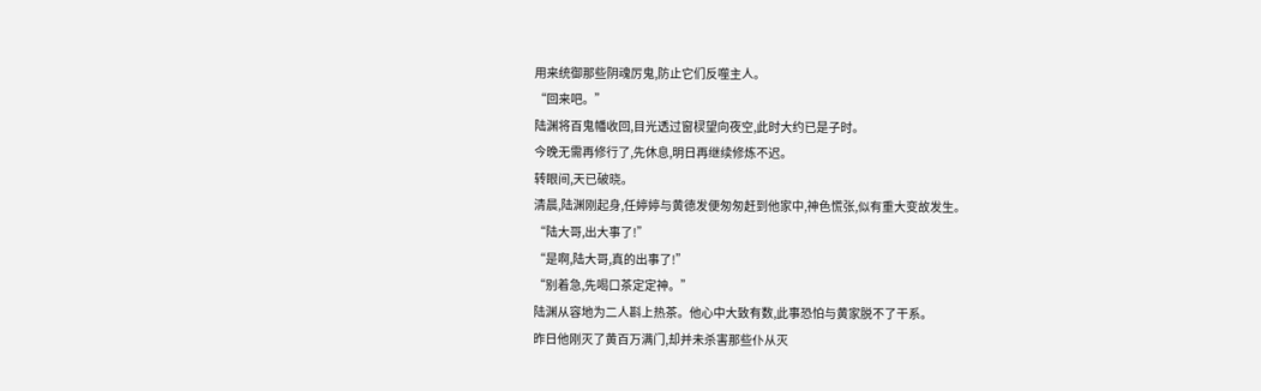用来统御那些阴魂厉鬼,防止它们反噬主人。
“回来吧。”
陆渊将百鬼幡收回,目光透过窗棂望向夜空,此时大约已是子时。
今晚无需再修行了,先休息,明日再继续修炼不迟。
转眼间,天已破晓。
清晨,陆渊刚起身,任婷婷与黄德发便匆匆赶到他家中,神色慌张,似有重大变故发生。
“陆大哥,出大事了!”
“是啊,陆大哥,真的出事了!”
“别着急,先喝口茶定定神。”
陆渊从容地为二人斟上热茶。他心中大致有数,此事恐怕与黄家脱不了干系。
昨日他刚灭了黄百万满门,却并未杀害那些仆从灭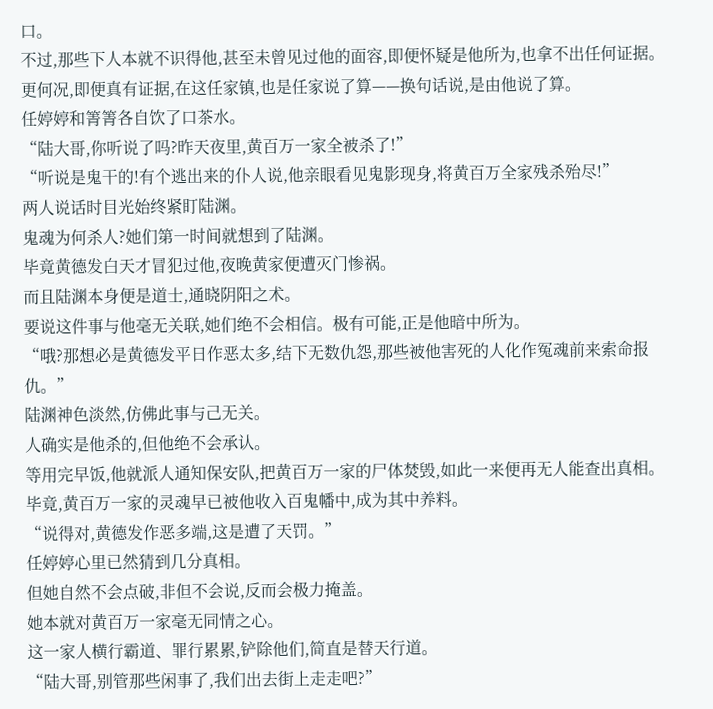口。
不过,那些下人本就不识得他,甚至未曾见过他的面容,即便怀疑是他所为,也拿不出任何证据。
更何况,即便真有证据,在这任家镇,也是任家说了算——换句话说,是由他说了算。
任婷婷和箐箐各自饮了口茶水。
“陆大哥,你听说了吗?昨天夜里,黄百万一家全被杀了!”
“听说是鬼干的!有个逃出来的仆人说,他亲眼看见鬼影现身,将黄百万全家残杀殆尽!”
两人说话时目光始终紧盯陆渊。
鬼魂为何杀人?她们第一时间就想到了陆渊。
毕竟黄德发白天才冒犯过他,夜晚黄家便遭灭门惨祸。
而且陆渊本身便是道士,通晓阴阳之术。
要说这件事与他毫无关联,她们绝不会相信。极有可能,正是他暗中所为。
“哦?那想必是黄德发平日作恶太多,结下无数仇怨,那些被他害死的人化作冤魂前来索命报仇。”
陆渊神色淡然,仿佛此事与己无关。
人确实是他杀的,但他绝不会承认。
等用完早饭,他就派人通知保安队,把黄百万一家的尸体焚毁,如此一来便再无人能查出真相。
毕竟,黄百万一家的灵魂早已被他收入百鬼幡中,成为其中养料。
“说得对,黄德发作恶多端,这是遭了天罚。”
任婷婷心里已然猜到几分真相。
但她自然不会点破,非但不会说,反而会极力掩盖。
她本就对黄百万一家毫无同情之心。
这一家人横行霸道、罪行累累,铲除他们,简直是替天行道。
“陆大哥,别管那些闲事了,我们出去街上走走吧?”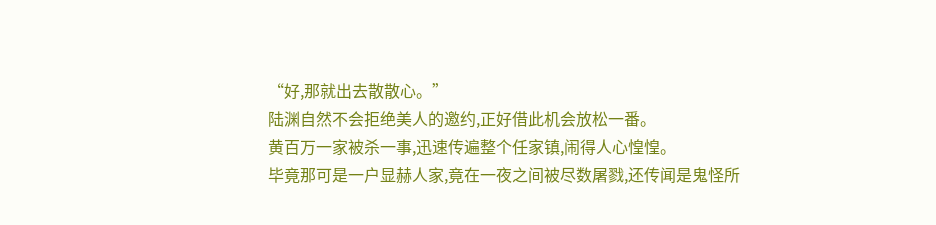“好,那就出去散散心。”
陆渊自然不会拒绝美人的邀约,正好借此机会放松一番。
黄百万一家被杀一事,迅速传遍整个任家镇,闹得人心惶惶。
毕竟那可是一户显赫人家,竟在一夜之间被尽数屠戮,还传闻是鬼怪所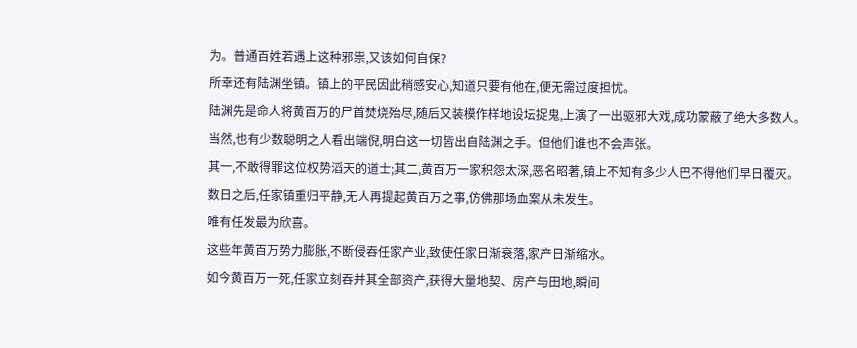为。普通百姓若遇上这种邪祟,又该如何自保?
所幸还有陆渊坐镇。镇上的平民因此稍感安心,知道只要有他在,便无需过度担忧。
陆渊先是命人将黄百万的尸首焚烧殆尽,随后又装模作样地设坛捉鬼,上演了一出驱邪大戏,成功蒙蔽了绝大多数人。
当然,也有少数聪明之人看出端倪,明白这一切皆出自陆渊之手。但他们谁也不会声张。
其一,不敢得罪这位权势滔天的道士;其二,黄百万一家积怨太深,恶名昭著,镇上不知有多少人巴不得他们早日覆灭。
数日之后,任家镇重归平静,无人再提起黄百万之事,仿佛那场血案从未发生。
唯有任发最为欣喜。
这些年黄百万势力膨胀,不断侵吞任家产业,致使任家日渐衰落,家产日渐缩水。
如今黄百万一死,任家立刻吞并其全部资产,获得大量地契、房产与田地,瞬间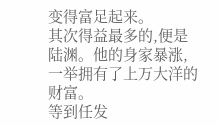变得富足起来。
其次得益最多的,便是陆渊。他的身家暴涨,一举拥有了上万大洋的财富。
等到任发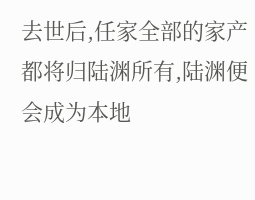去世后,任家全部的家产都将归陆渊所有,陆渊便会成为本地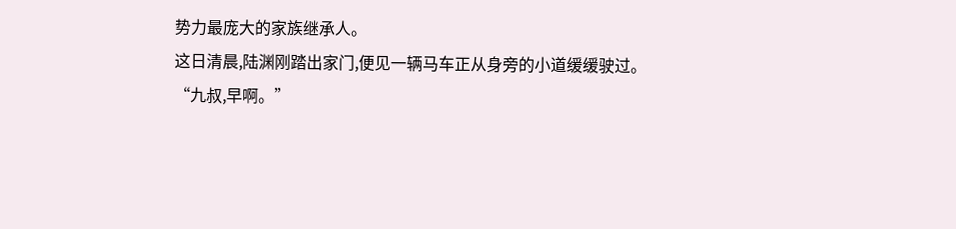势力最庞大的家族继承人。
这日清晨,陆渊刚踏出家门,便见一辆马车正从身旁的小道缓缓驶过。
“九叔,早啊。”